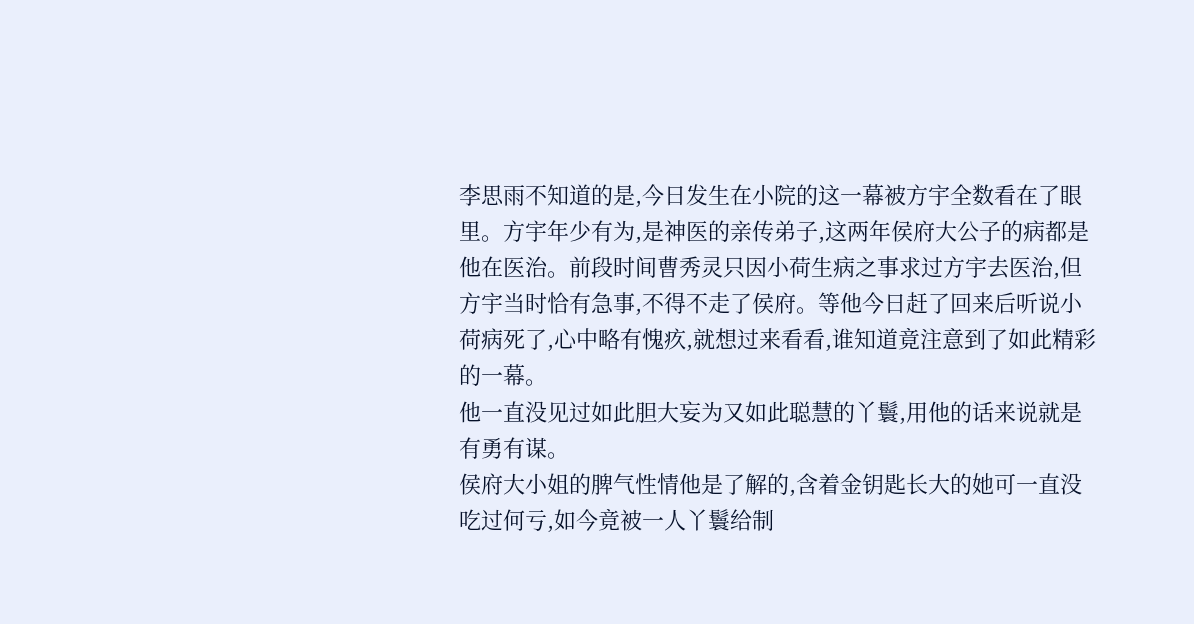李思雨不知道的是,今日发生在小院的这一幕被方宇全数看在了眼里。方宇年少有为,是神医的亲传弟子,这两年侯府大公子的病都是他在医治。前段时间曹秀灵只因小荷生病之事求过方宇去医治,但方宇当时恰有急事,不得不走了侯府。等他今日赶了回来后听说小荷病死了,心中略有愧疚,就想过来看看,谁知道竟注意到了如此精彩的一幕。
他一直没见过如此胆大妄为又如此聪慧的丫鬟,用他的话来说就是有勇有谋。
侯府大小姐的脾气性情他是了解的,含着金钥匙长大的她可一直没吃过何亏,如今竟被一人丫鬟给制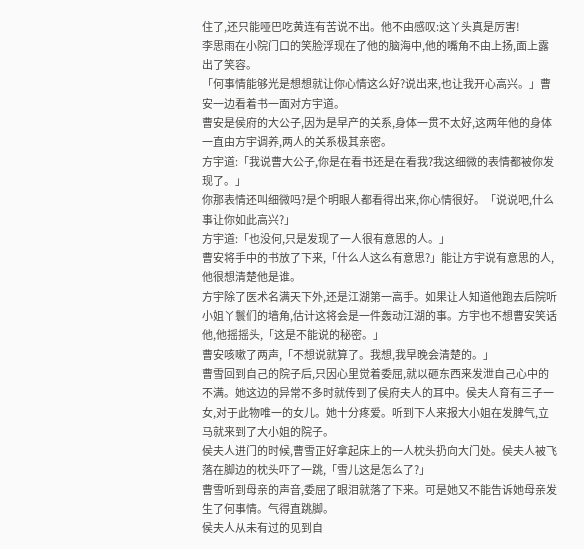住了,还只能哑巴吃黄连有苦说不出。他不由感叹:这丫头真是厉害!
李思雨在小院门口的笑脸浮现在了他的脑海中,他的嘴角不由上扬,面上露出了笑容。
「何事情能够光是想想就让你心情这么好?说出来,也让我开心高兴。」曹安一边看着书一面对方宇道。
曹安是侯府的大公子,因为是早产的关系,身体一贯不太好,这两年他的身体一直由方宇调养,两人的关系极其亲密。
方宇道:「我说曹大公子,你是在看书还是在看我?我这细微的表情都被你发现了。」
你那表情还叫细微吗?是个明眼人都看得出来,你心情很好。「说说吧,什么事让你如此高兴?」
方宇道:「也没何,只是发现了一人很有意思的人。」
曹安将手中的书放了下来,「什么人这么有意思?」能让方宇说有意思的人,他很想清楚他是谁。
方宇除了医术名满天下外,还是江湖第一高手。如果让人知道他跑去后院听小姐丫鬟们的墙角,估计这将会是一件轰动江湖的事。方宇也不想曹安笑话他,他摇摇头,「这是不能说的秘密。」
曹安咳嗽了两声,「不想说就算了。我想,我早晚会清楚的。」
曹雪回到自己的院子后,只因心里觉着委屈,就以砸东西来发泄自己心中的不满。她这边的异常不多时就传到了侯府夫人的耳中。侯夫人育有三子一女,对于此物唯一的女儿。她十分疼爱。听到下人来报大小姐在发脾气,立马就来到了大小姐的院子。
侯夫人进门的时候,曹雪正好拿起床上的一人枕头扔向大门处。侯夫人被飞落在脚边的枕头吓了一跳,「雪儿这是怎么了?」
曹雪听到母亲的声音,委屈了眼泪就落了下来。可是她又不能告诉她母亲发生了何事情。气得直跳脚。
侯夫人从未有过的见到自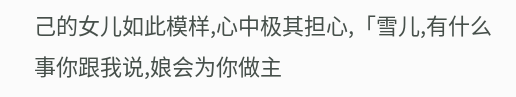己的女儿如此模样,心中极其担心,「雪儿,有什么事你跟我说,娘会为你做主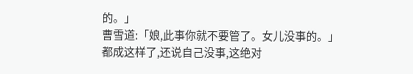的。」
曹雪道:「娘,此事你就不要管了。女儿没事的。」
都成这样了,还说自己没事,这绝对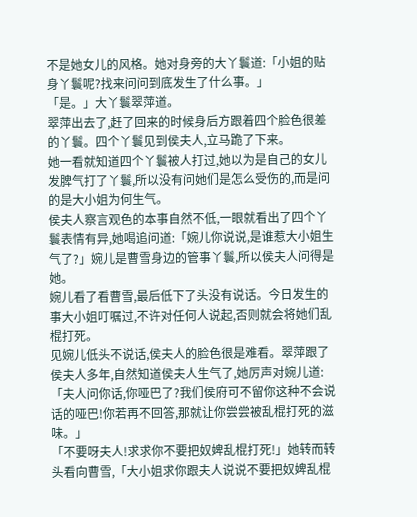不是她女儿的风格。她对身旁的大丫鬟道:「小姐的贴身丫鬟呢?找来问问到底发生了什么事。」
「是。」大丫鬟翠萍道。
翠萍出去了,赶了回来的时候身后方跟着四个脸色很差的丫鬟。四个丫鬟见到侯夫人,立马跪了下来。
她一看就知道四个丫鬟被人打过,她以为是自己的女儿发脾气打了丫鬟,所以没有问她们是怎么受伤的,而是问的是大小姐为何生气。
侯夫人察言观色的本事自然不低,一眼就看出了四个丫鬟表情有异,她喝追问道:「婉儿你说说,是谁惹大小姐生气了?」婉儿是曹雪身边的管事丫鬟,所以侯夫人问得是她。
婉儿看了看曹雪,最后低下了头没有说话。今日发生的事大小姐叮嘱过,不许对任何人说起,否则就会将她们乱棍打死。
见婉儿低头不说话,侯夫人的脸色很是难看。翠萍跟了侯夫人多年,自然知道侯夫人生气了,她厉声对婉儿道:「夫人问你话,你哑巴了?我们侯府可不留你这种不会说话的哑巴!你若再不回答,那就让你尝尝被乱棍打死的滋味。」
「不要呀夫人!求求你不要把奴婢乱棍打死!」她转而转头看向曹雪,「大小姐求你跟夫人说说不要把奴婢乱棍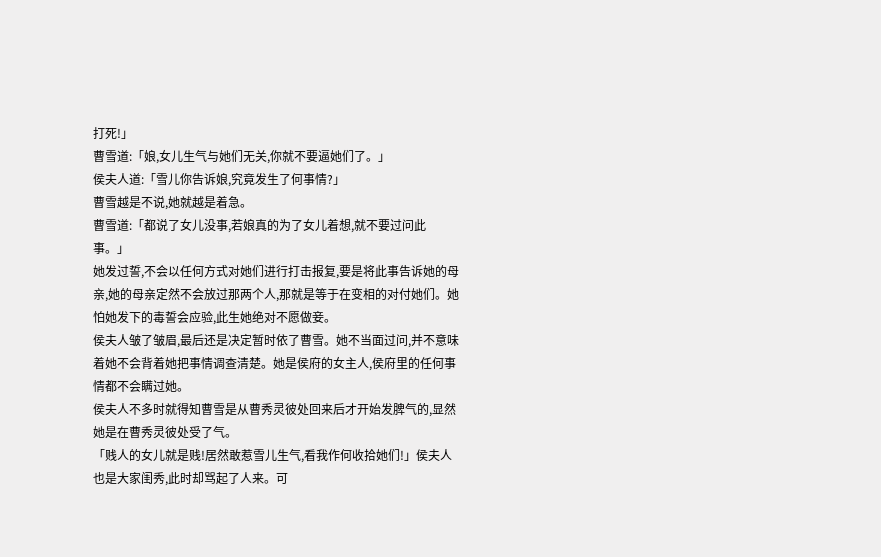打死!」
曹雪道:「娘,女儿生气与她们无关,你就不要逼她们了。」
侯夫人道:「雪儿你告诉娘,究竟发生了何事情?」
曹雪越是不说,她就越是着急。
曹雪道:「都说了女儿没事,若娘真的为了女儿着想,就不要过问此事。」
她发过誓,不会以任何方式对她们进行打击报复,要是将此事告诉她的母亲,她的母亲定然不会放过那两个人,那就是等于在变相的对付她们。她怕她发下的毒誓会应验,此生她绝对不愿做妾。
侯夫人皱了皱眉,最后还是决定暂时依了曹雪。她不当面过问,并不意味着她不会背着她把事情调查清楚。她是侯府的女主人,侯府里的任何事情都不会瞒过她。
侯夫人不多时就得知曹雪是从曹秀灵彼处回来后才开始发脾气的,显然她是在曹秀灵彼处受了气。
「贱人的女儿就是贱!居然敢惹雪儿生气,看我作何收拾她们!」侯夫人也是大家闺秀,此时却骂起了人来。可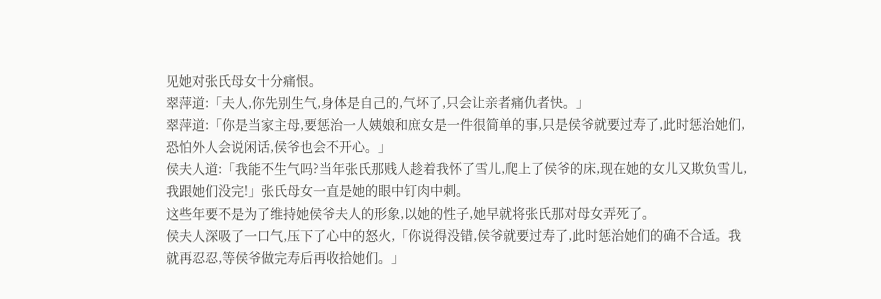见她对张氏母女十分痛恨。
翠萍道:「夫人,你先别生气,身体是自己的,气坏了,只会让亲者痛仇者快。」
翠萍道:「你是当家主母,要惩治一人姨娘和庶女是一件很简单的事,只是侯爷就要过寿了,此时惩治她们,恐怕外人会说闲话,侯爷也会不开心。」
侯夫人道:「我能不生气吗?当年张氏那贱人趁着我怀了雪儿,爬上了侯爷的床,现在她的女儿又欺负雪儿,我跟她们没完!」张氏母女一直是她的眼中钉肉中刺。
这些年要不是为了维持她侯爷夫人的形象,以她的性子,她早就将张氏那对母女弄死了。
侯夫人深吸了一口气,压下了心中的怒火,「你说得没错,侯爷就要过寿了,此时惩治她们的确不合适。我就再忍忍,等侯爷做完寿后再收拾她们。」